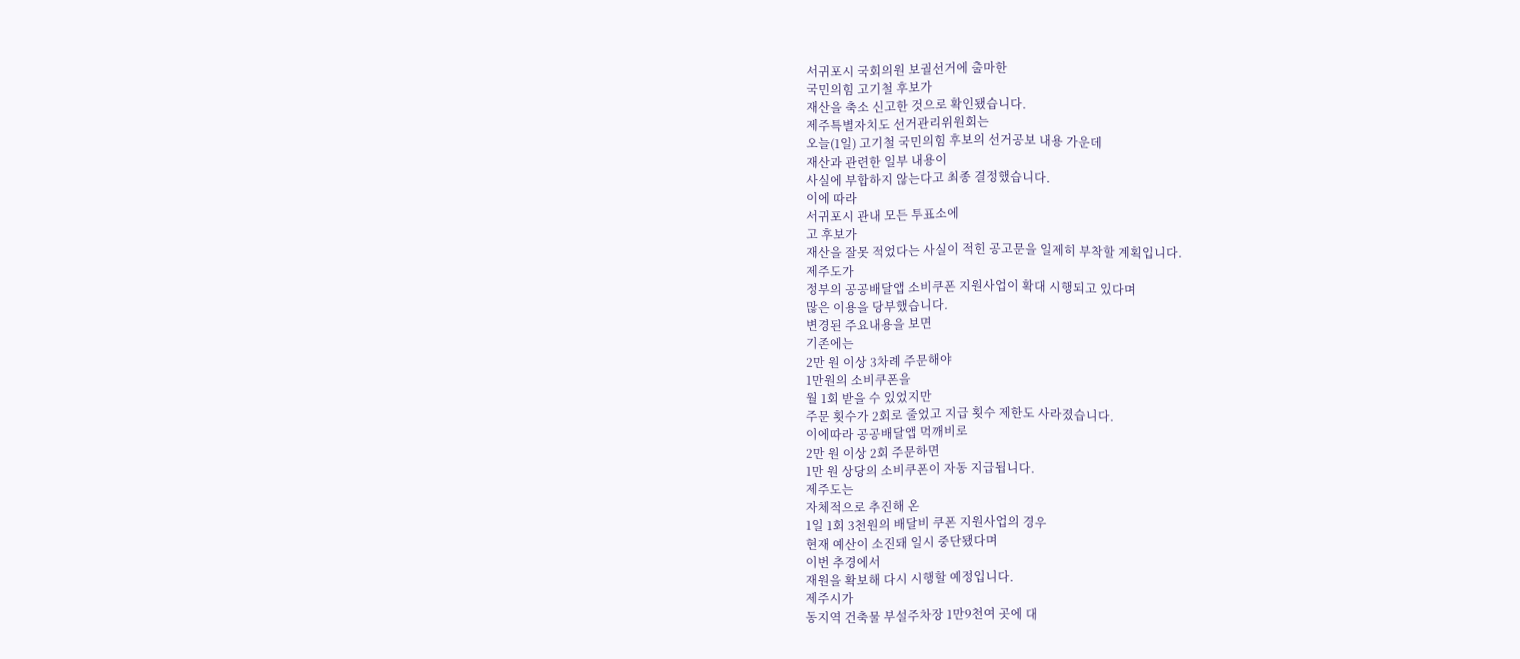서귀포시 국회의원 보궐선거에 출마한
국민의힘 고기철 후보가
재산을 축소 신고한 것으로 확인됐습니다.
제주특별자치도 선거관리위원회는
오늘(1일) 고기철 국민의힘 후보의 선거공보 내용 가운데
재산과 관련한 일부 내용이
사실에 부합하지 않는다고 최종 결정했습니다.
이에 따라
서귀포시 관내 모든 투표소에
고 후보가
재산을 잘못 적었다는 사실이 적힌 공고문을 일제히 부착할 계획입니다.
제주도가
정부의 공공배달앱 소비쿠폰 지원사업이 확대 시행되고 있다며
많은 이용을 당부했습니다.
변경된 주요내용을 보면
기존에는
2만 원 이상 3차례 주문해야
1만원의 소비쿠폰을
월 1회 받을 수 있었지만
주문 횟수가 2회로 줄었고 지급 횟수 제한도 사라졌습니다.
이에따라 공공배달앱 먹깨비로
2만 원 이상 2회 주문하면
1만 원 상당의 소비쿠폰이 자동 지급됩니다.
제주도는
자체적으로 추진해 온
1일 1회 3천원의 배달비 쿠폰 지원사업의 경우
현재 예산이 소진돼 일시 중단됐다며
이번 추경에서
재원을 확보해 다시 시행할 예정입니다.
제주시가
동지역 건축물 부설주차장 1만9천여 곳에 대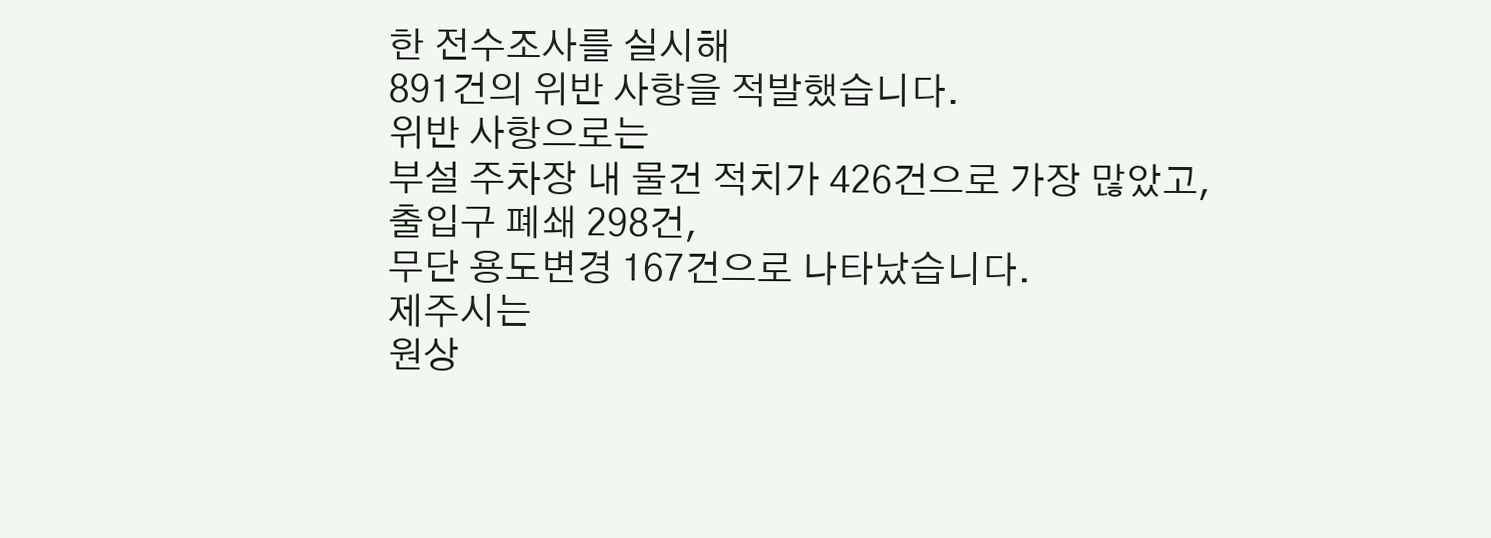한 전수조사를 실시해
891건의 위반 사항을 적발했습니다.
위반 사항으로는
부설 주차장 내 물건 적치가 426건으로 가장 많았고,
출입구 폐쇄 298건,
무단 용도변경 167건으로 나타났습니다.
제주시는
원상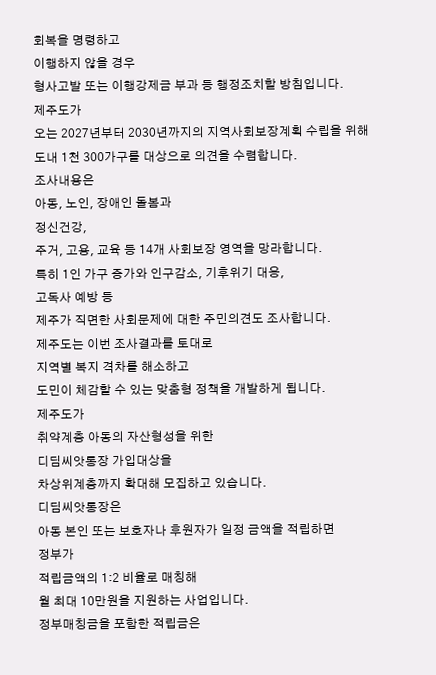회복을 명령하고
이행하지 않을 경우
형사고발 또는 이행강제금 부과 등 행정조치할 방침입니다.
제주도가
오는 2027년부터 2030년까지의 지역사회보장계획 수립을 위해
도내 1천 300가구를 대상으로 의견을 수렴합니다.
조사내용은
아동, 노인, 장애인 돌봄과
정신건강,
주거, 고용, 교육 등 14개 사회보장 영역을 망라합니다.
특히 1인 가구 증가와 인구감소, 기후위기 대응,
고독사 예방 등
제주가 직면한 사회문제에 대한 주민의견도 조사합니다.
제주도는 이번 조사결과를 토대로
지역별 복지 격차를 해소하고
도민이 체감할 수 있는 맞춤형 정책을 개발하게 됩니다.
제주도가
취약계층 아동의 자산형성을 위한
디딤씨앗통장 가입대상을
차상위계층까지 확대해 모집하고 있습니다.
디딤씨앗통장은
아동 본인 또는 보호자나 후원자가 일정 금액을 적립하면
정부가
적립금액의 1:2 비율로 매칭해
월 최대 10만원을 지원하는 사업입니다.
정부매칭금을 포함한 적립금은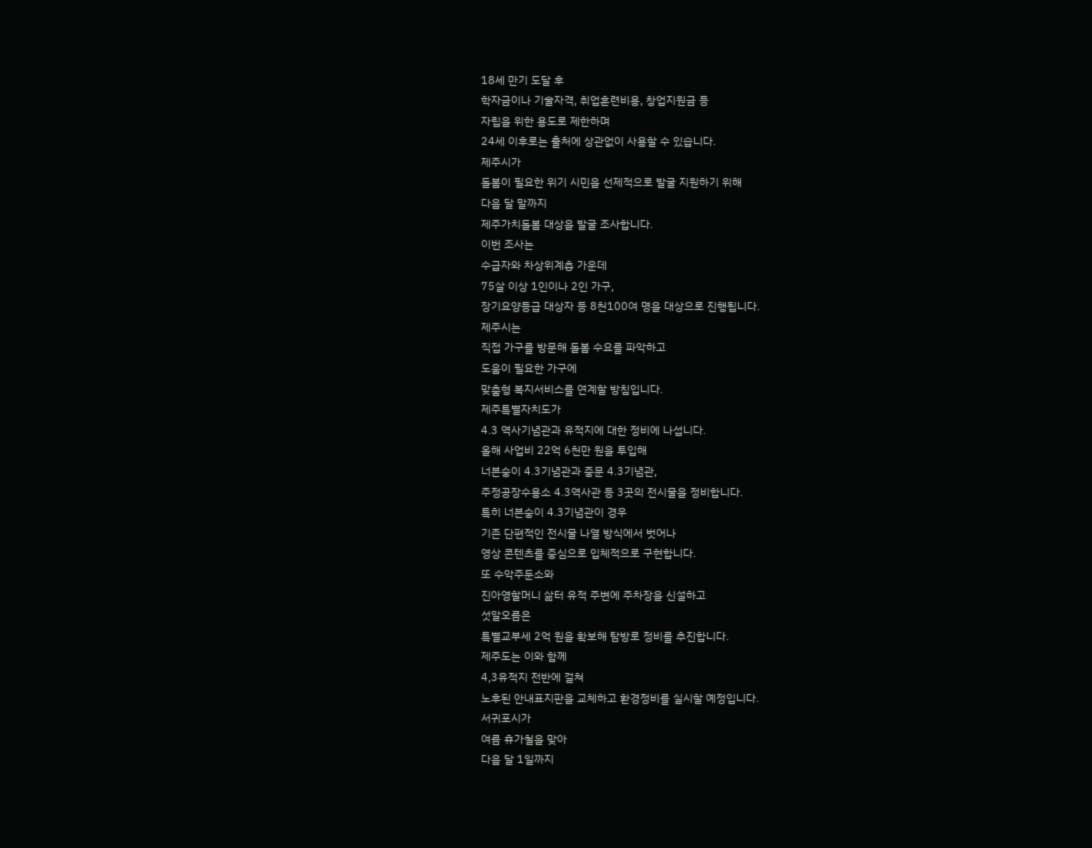18세 만기 도달 후
학자금이나 기술자격, 취업훈련비용, 창업지원금 등
자립을 위한 용도로 제한하며
24세 이후로는 출처에 상관없이 사용할 수 있습니다.
제주시가
돌봄이 필요한 위기 시민을 선제적으로 발굴 지원하기 위해
다음 달 말까지
제주가치돌봄 대상을 발굴 조사합니다.
이번 조사는
수급자와 차상위계층 가운데
75살 이상 1인이나 2인 가구,
장기요양등급 대상자 등 8천100여 명을 대상으로 진행됩니다.
제주시는
직접 가구를 방문해 돌봄 수요를 파악하고
도움이 필요한 가구에
맞춤형 복지서비스를 연계할 방침입니다.
제주특별자치도가
4.3 역사기념관과 유적지에 대한 정비에 나섭니다.
올해 사업비 22억 6천만 원을 투입해
너븐숭이 4.3기념관과 중문 4.3기념관,
주정공장수용소 4.3역사관 등 3곳의 전시물을 정비합니다.
특히 너븐숭이 4.3기념관이 경우
기존 단편적인 전시물 나열 방식에서 벗어나
영상 콘텐츠를 중심으로 입체적으로 구현합니다.
또 수악주둔소와
진아영할머니 삶터 유적 주변에 주차장을 신설하고
섯알오름은
특별교부세 2억 원을 확보해 탐방로 정비를 추진합니다.
제주도는 이와 함께
4,3유적지 전반에 걸쳐
노후된 안내표지판을 교체하고 환경정비를 실시할 예정입니다.
서귀포시가
여름 휴가철을 맞아
다음 달 1일까지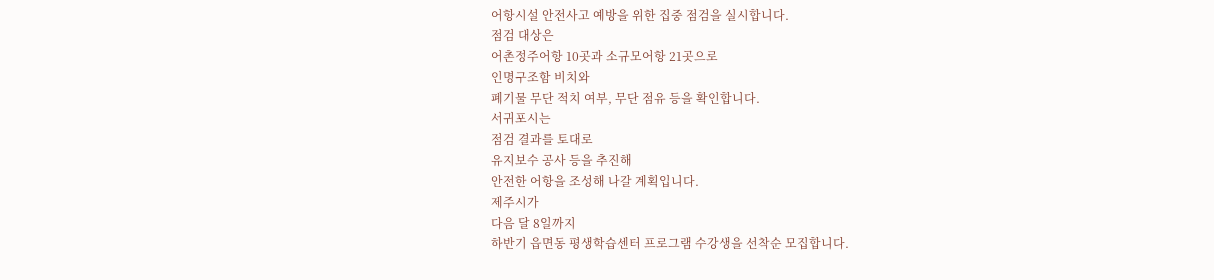어항시설 안전사고 예방을 위한 집중 점검을 실시합니다.
점검 대상은
어촌정주어항 10곳과 소규모어항 21곳으로
인명구조함 비치와
폐기물 무단 적치 여부, 무단 점유 등을 확인합니다.
서귀포시는
점검 결과를 토대로
유지보수 공사 등을 추진해
안전한 어항을 조성해 나갈 계획입니다.
제주시가
다음 달 8일까지
하반기 읍면동 평생학습센터 프로그램 수강생을 선착순 모집합니다.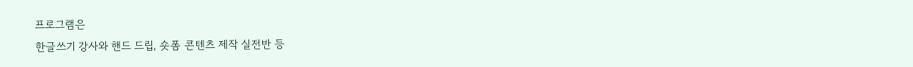프로그램은
한글쓰기 강사와 핸드 드립, 숏폼 콘텐츠 제작 실전반 등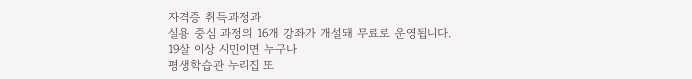자격증 취득과정과
실용 중심 과정의 16개 강좌가 개설돼 무료로 운영됩니다.
19살 이상 시민이면 누구나
평생학습관 누리집 또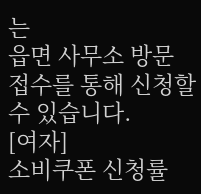는
읍면 사무소 방문 접수를 통해 신청할 수 있습니다.
[여자]
소비쿠폰 신청률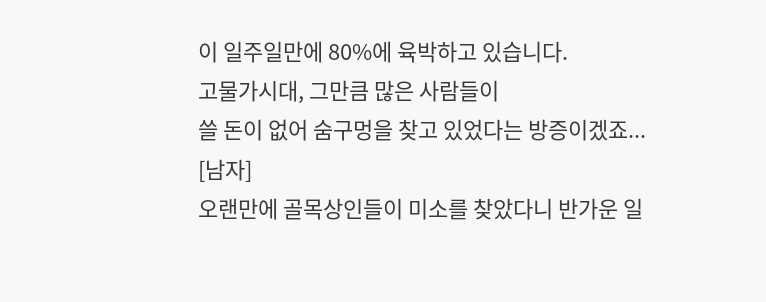이 일주일만에 80%에 육박하고 있습니다.
고물가시대, 그만큼 많은 사람들이
쓸 돈이 없어 숨구멍을 찾고 있었다는 방증이겠죠...
[남자]
오랜만에 골목상인들이 미소를 찾았다니 반가운 일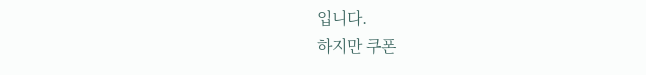입니다.
하지만 쿠폰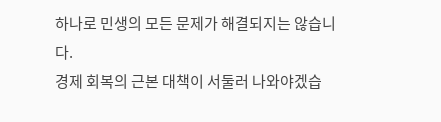하나로 민생의 모든 문제가 해결되지는 않습니다.
경제 회복의 근본 대책이 서둘러 나와야겠습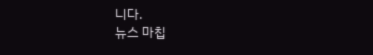니다.
뉴스 마칩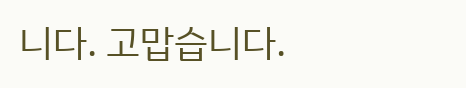니다. 고맙습니다.